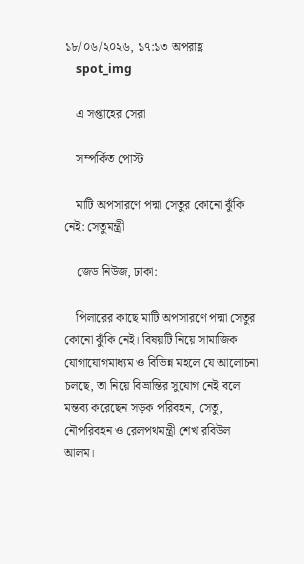১৮/০৬/২০২৬, ১৭:১৩ অপরাহ্ণ
    spot_img

    এ সপ্তাহের সেরা

    সম্পর্কিত পোস্ট

    মাটি অপসারণে পদ্মা সেতুর কোনো ঝুঁকি নেই: সেতুমন্ত্রী

    জেড নিউজ, ঢাকা:

    পিলারের কাছে মাটি অপসারণে পদ্মা সেতুর কোনো ঝুঁকি নেই। বিষয়টি নিয়ে সামাজিক যোগাযোগমাধ্যম ও বিভিন্ন মহলে যে আলোচনা চলছে, তা নিয়ে বিভ্রান্তির সুযোগ নেই বলে মন্তব্য করেছেন সড়ক পরিবহন, সেতু, নৌপরিবহন ও রেলপথমন্ত্রী শেখ রবিউল আলম।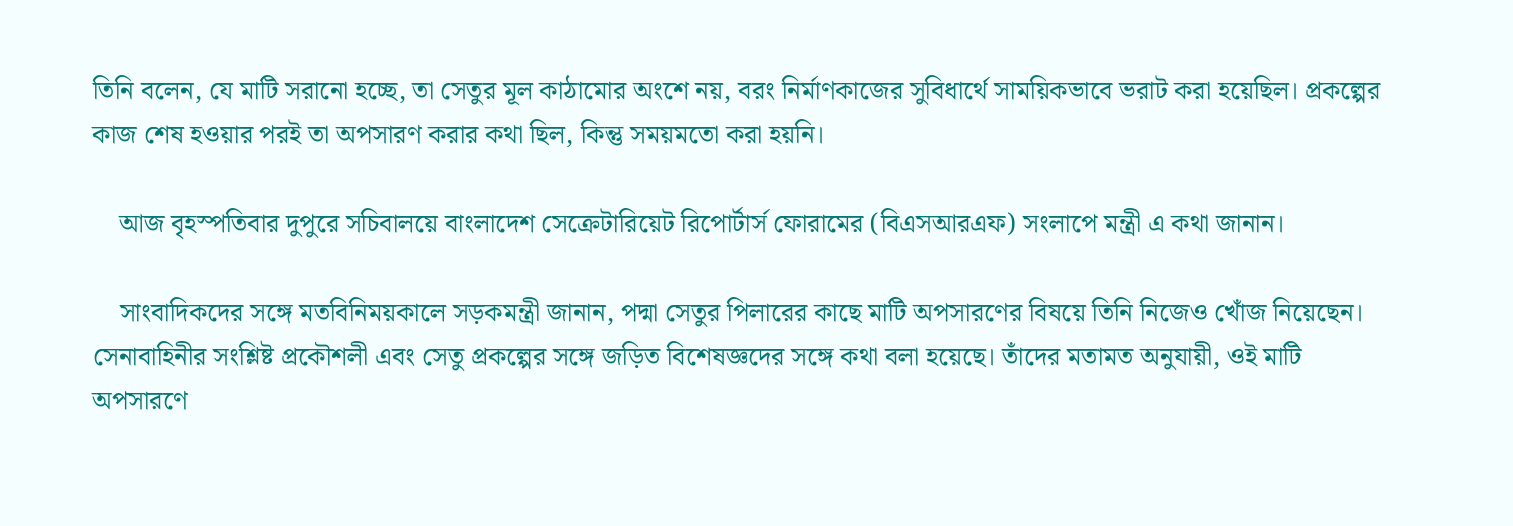তিনি বলেন, যে মাটি সরানো হচ্ছে, তা সেতুর মূল কাঠামোর অংশে নয়, বরং নির্মাণকাজের সুবিধার্থে সাময়িকভাবে ভরাট করা হয়েছিল। প্রকল্পের কাজ শেষ হওয়ার পরই তা অপসারণ করার কথা ছিল, কিন্তু সময়মতো করা হয়নি।

    আজ বৃহস্পতিবার দুপুরে সচিবালয়ে বাংলাদেশ সেক্রেটারিয়েট রিপোর্টার্স ফোরামের (বিএসআরএফ) সংলাপে মন্ত্রী এ কথা জানান।

    সাংবাদিকদের সঙ্গে মতবিনিময়কালে সড়কমন্ত্রী জানান, পদ্মা সেতুর পিলারের কাছে মাটি অপসারণের বিষয়ে তিনি নিজেও খোঁজ নিয়েছেন। সেনাবাহিনীর সংশ্লিষ্ট প্রকৌশলী এবং সেতু প্রকল্পের সঙ্গে জড়িত বিশেষজ্ঞদের সঙ্গে কথা বলা হয়েছে। তাঁদের মতামত অনুযায়ী, ওই মাটি অপসারণে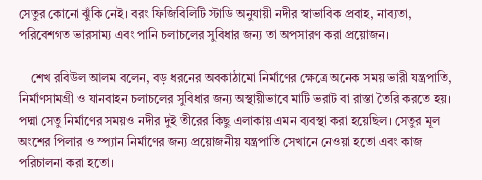সেতুর কোনো ঝুঁকি নেই। বরং ফিজিবিলিটি স্টাডি অনুযায়ী নদীর স্বাভাবিক প্রবাহ, নাব্যতা, পরিবেশগত ভারসাম্য এবং পানি চলাচলের সুবিধার জন্য তা অপসারণ করা প্রয়োজন।

    শেখ রবিউল আলম বলেন, বড় ধরনের অবকাঠামো নির্মাণের ক্ষেত্রে অনেক সময় ভারী যন্ত্রপাতি, নির্মাণসামগ্রী ও যানবাহন চলাচলের সুবিধার জন্য অস্থায়ীভাবে মাটি ভরাট বা রাস্তা তৈরি করতে হয়। পদ্মা সেতু নির্মাণের সময়ও নদীর দুই তীরের কিছু এলাকায় এমন ব্যবস্থা করা হয়েছিল। সেতুর মূল অংশের পিলার ও স্প্যান নির্মাণের জন্য প্রয়োজনীয় যন্ত্রপাতি সেখানে নেওয়া হতো এবং কাজ পরিচালনা করা হতো।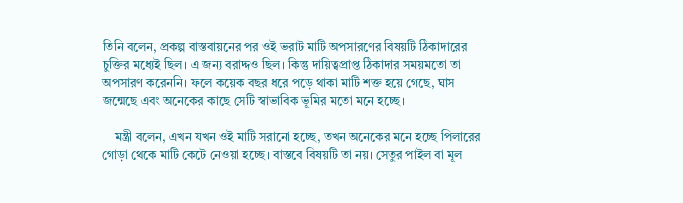তিনি বলেন, প্রকল্প বাস্তবায়নের পর ওই ভরাট মাটি অপসারণের বিষয়টি ঠিকাদারের চুক্তির মধ্যেই ছিল। এ জন্য বরাদ্দও ছিল। কিন্তু দায়িত্বপ্রাপ্ত ঠিকাদার সময়মতো তা অপসারণ করেননি। ফলে কয়েক বছর ধরে পড়ে থাকা মাটি শক্ত হয়ে গেছে, ঘাস জন্মেছে এবং অনেকের কাছে সেটি স্বাভাবিক ভূমির মতো মনে হচ্ছে।

    মন্ত্রী বলেন, এখন যখন ওই মাটি সরানো হচ্ছে, তখন অনেকের মনে হচ্ছে পিলারের গোড়া থেকে মাটি কেটে নেওয়া হচ্ছে। বাস্তবে বিষয়টি তা নয়। সেতুর পাইল বা মূল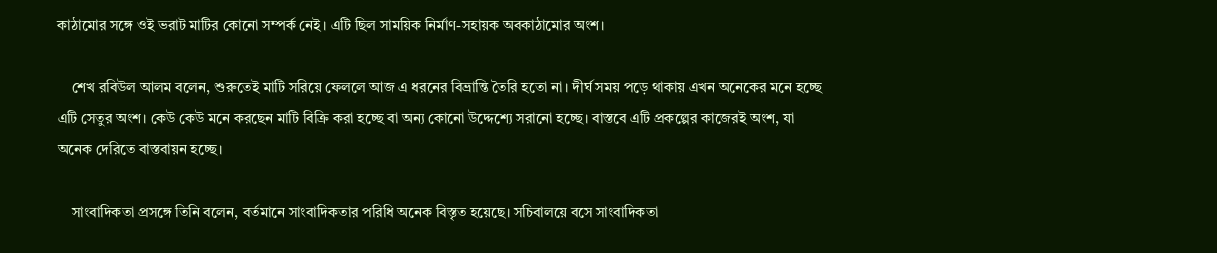কাঠামোর সঙ্গে ওই ভরাট মাটির কোনো সম্পর্ক নেই। এটি ছিল সাময়িক নির্মাণ-সহায়ক অবকাঠামোর অংশ।

    শেখ রবিউল আলম বলেন, শুরুতেই মাটি সরিয়ে ফেললে আজ এ ধরনের বিভ্রান্তি তৈরি হতো না। দীর্ঘ সময় পড়ে থাকায় এখন অনেকের মনে হচ্ছে এটি সেতুর অংশ। কেউ কেউ মনে করছেন মাটি বিক্রি করা হচ্ছে বা অন্য কোনো উদ্দেশ্যে সরানো হচ্ছে। বাস্তবে এটি প্রকল্পের কাজেরই অংশ, যা অনেক দেরিতে বাস্তবায়ন হচ্ছে।

    সাংবাদিকতা প্রসঙ্গে তিনি বলেন, বর্তমানে সাংবাদিকতার পরিধি অনেক বিস্তৃত হয়েছে। সচিবালয়ে বসে সাংবাদিকতা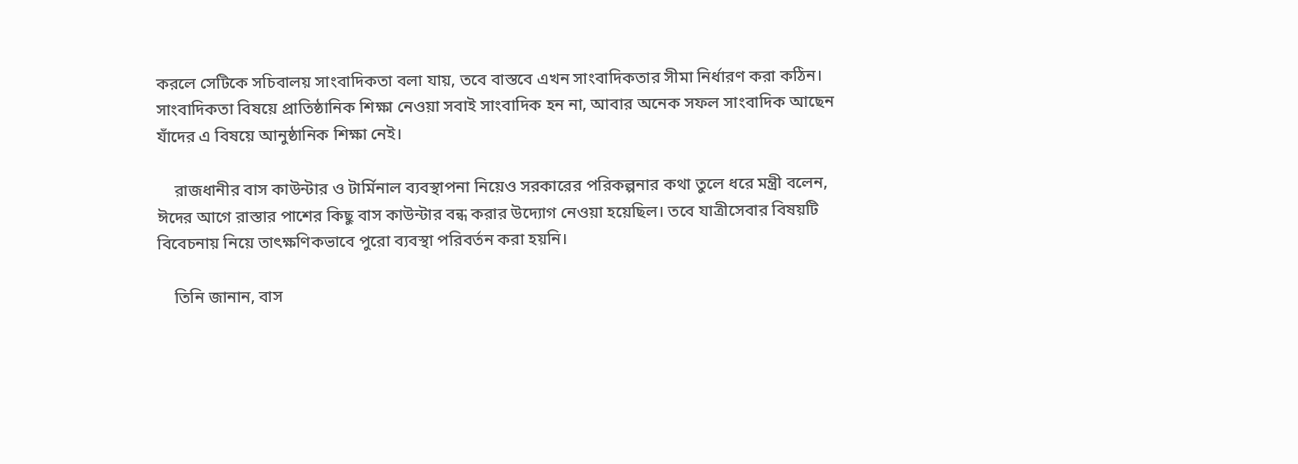করলে সেটিকে সচিবালয় সাংবাদিকতা বলা যায়, তবে বাস্তবে এখন সাংবাদিকতার সীমা নির্ধারণ করা কঠিন। সাংবাদিকতা বিষয়ে প্রাতিষ্ঠানিক শিক্ষা নেওয়া সবাই সাংবাদিক হন না, আবার অনেক সফল সাংবাদিক আছেন যাঁদের এ বিষয়ে আনুষ্ঠানিক শিক্ষা নেই।

    রাজধানীর বাস কাউন্টার ও টার্মিনাল ব্যবস্থাপনা নিয়েও সরকারের পরিকল্পনার কথা তুলে ধরে মন্ত্রী বলেন, ঈদের আগে রাস্তার পাশের কিছু বাস কাউন্টার বন্ধ করার উদ্যোগ নেওয়া হয়েছিল। তবে যাত্রীসেবার বিষয়টি বিবেচনায় নিয়ে তাৎক্ষণিকভাবে পুরো ব্যবস্থা পরিবর্তন করা হয়নি।

    তিনি জানান, বাস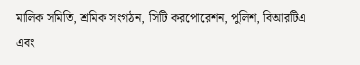মালিক সমিতি, শ্রমিক সংগঠন, সিটি করপোরেশন, পুলিশ, বিআরটিএ এবং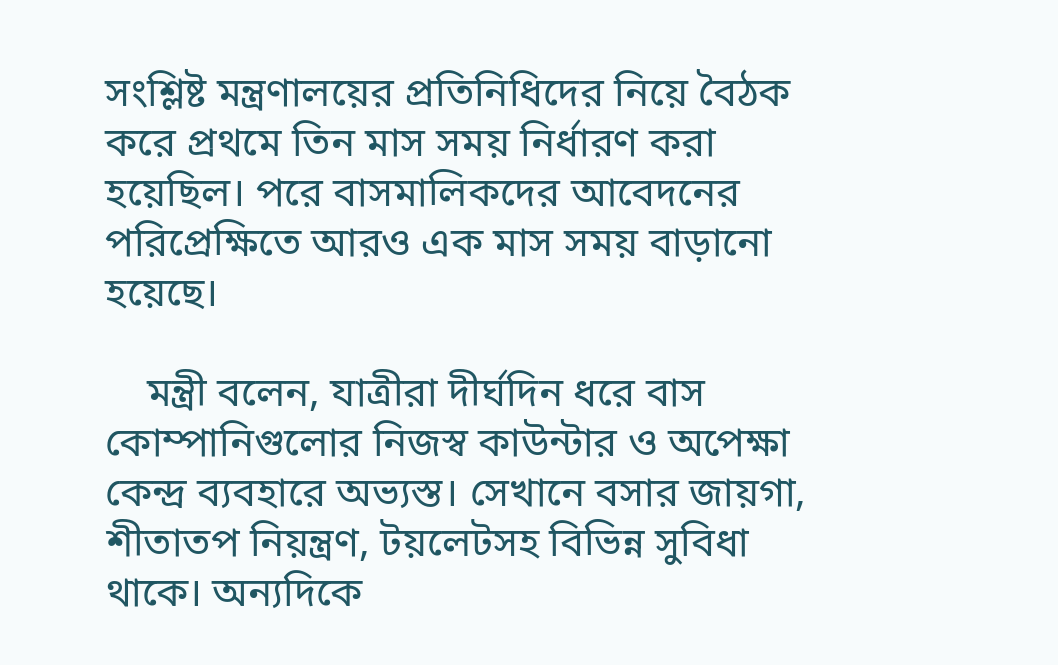সংশ্লিষ্ট মন্ত্রণালয়ের প্রতিনিধিদের নিয়ে বৈঠক করে প্রথমে তিন মাস সময় নির্ধারণ করা হয়েছিল। পরে বাসমালিকদের আবেদনের পরিপ্রেক্ষিতে আরও এক মাস সময় বাড়ানো হয়েছে।

    মন্ত্রী বলেন, যাত্রীরা দীর্ঘদিন ধরে বাস কোম্পানিগুলোর নিজস্ব কাউন্টার ও অপেক্ষা কেন্দ্র ব্যবহারে অভ্যস্ত। সেখানে বসার জায়গা, শীতাতপ নিয়ন্ত্রণ, টয়লেটসহ বিভিন্ন সুবিধা থাকে। অন্যদিকে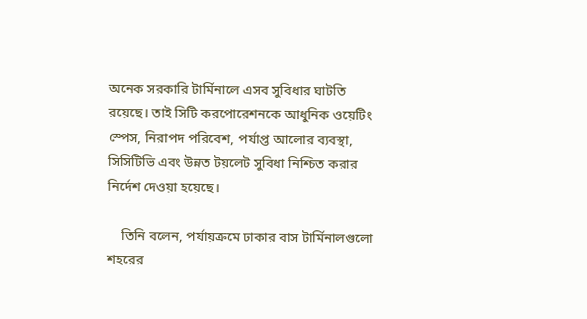অনেক সরকারি টার্মিনালে এসব সুবিধার ঘাটতি রয়েছে। তাই সিটি করপোরেশনকে আধুনিক ওয়েটিং স্পেস, নিরাপদ পরিবেশ, পর্যাপ্ত আলোর ব্যবস্থা, সিসিটিভি এবং উন্নত টয়লেট সুবিধা নিশ্চিত করার নির্দেশ দেওয়া হয়েছে।

    তিনি বলেন, পর্যায়ক্রমে ঢাকার বাস টার্মিনালগুলো শহরের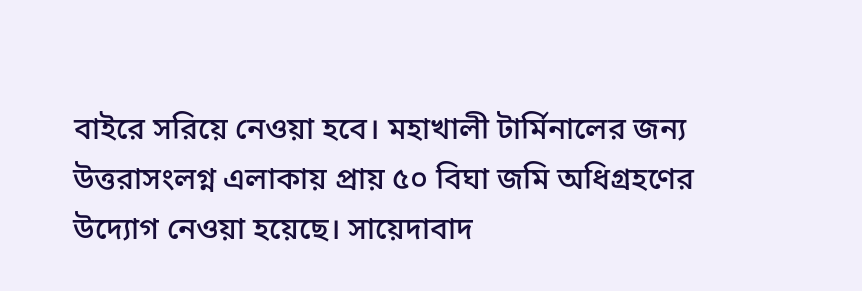বাইরে সরিয়ে নেওয়া হবে। মহাখালী টার্মিনালের জন্য উত্তরাসংলগ্ন এলাকায় প্রায় ৫০ বিঘা জমি অধিগ্রহণের উদ্যোগ নেওয়া হয়েছে। সায়েদাবাদ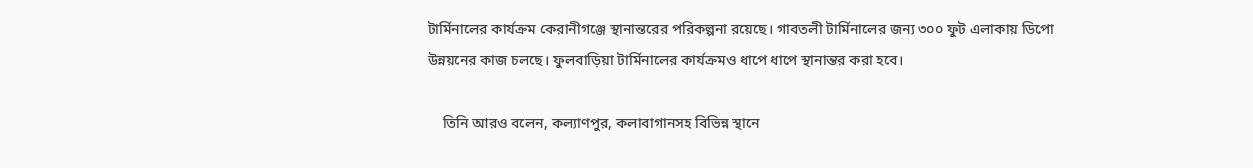টার্মিনালের কার্যক্রম কেরানীগঞ্জে স্থানান্তরের পরিকল্পনা রয়েছে। গাবতলী টার্মিনালের জন্য ৩০০ ফুট এলাকায় ডিপো উন্নয়নের কাজ চলছে। ফুলবাড়িয়া টার্মিনালের কার্যক্রমও ধাপে ধাপে স্থানান্তর করা হবে।

    তিনি আরও বলেন, কল্যাণপুর, কলাবাগানসহ বিভিন্ন স্থানে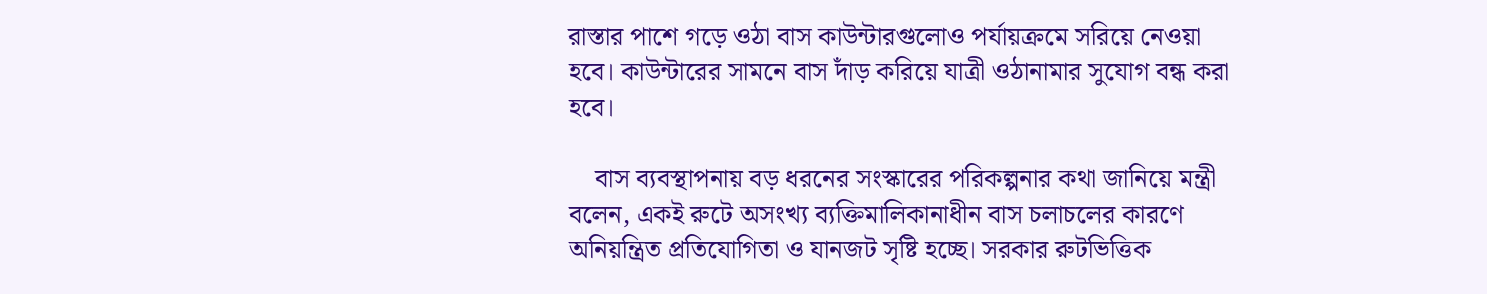রাস্তার পাশে গড়ে ওঠা বাস কাউন্টারগুলোও পর্যায়ক্রমে সরিয়ে নেওয়া হবে। কাউন্টারের সামনে বাস দাঁড় করিয়ে যাত্রী ওঠানামার সুযোগ বন্ধ করা হবে।

    বাস ব্যবস্থাপনায় বড় ধরনের সংস্কারের পরিকল্পনার কথা জানিয়ে মন্ত্রী বলেন, একই রুটে অসংখ্য ব্যক্তিমালিকানাধীন বাস চলাচলের কারণে অনিয়ন্ত্রিত প্রতিযোগিতা ও যানজট সৃষ্টি হচ্ছে। সরকার রুটভিত্তিক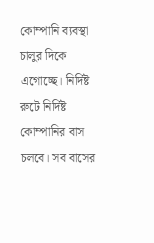কোম্পানি ব্যবস্থা চালুর দিকে এগোচ্ছে। নির্দিষ্ট রুটে নির্দিষ্ট কোম্পানির বাস চলবে। সব বাসের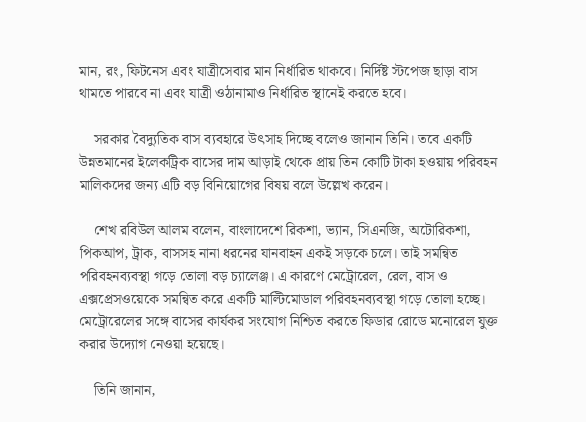মান, রং, ফিটনেস এবং যাত্রীসেবার মান নির্ধারিত থাকবে। নির্দিষ্ট স্টপেজ ছাড়া বাস থামতে পারবে না এবং যাত্রী ওঠানামাও নির্ধারিত স্থানেই করতে হবে।

    সরকার বৈদ্যুতিক বাস ব্যবহারে উৎসাহ দিচ্ছে বলেও জানান তিনি। তবে একটি উন্নতমানের ইলেকট্রিক বাসের দাম আড়াই থেকে প্রায় তিন কোটি টাকা হওয়ায় পরিবহন মালিকদের জন্য এটি বড় বিনিয়োগের বিষয় বলে উল্লেখ করেন।

    শেখ রবিউল আলম বলেন, বাংলাদেশে রিকশা, ভ্যান, সিএনজি, অটোরিকশা, পিকআপ, ট্রাক, বাসসহ নানা ধরনের যানবাহন একই সড়কে চলে। তাই সমন্বিত পরিবহনব্যবস্থা গড়ে তোলা বড় চ্যালেঞ্জ। এ কারণে মেট্রোরেল, রেল, বাস ও এক্সপ্রেসওয়েকে সমন্বিত করে একটি মাল্টিমোডাল পরিবহনব্যবস্থা গড়ে তোলা হচ্ছে। মেট্রোরেলের সঙ্গে বাসের কার্যকর সংযোগ নিশ্চিত করতে ফিডার রোডে মনোরেল যুক্ত করার উদ্যোগ নেওয়া হয়েছে।

    তিনি জানান,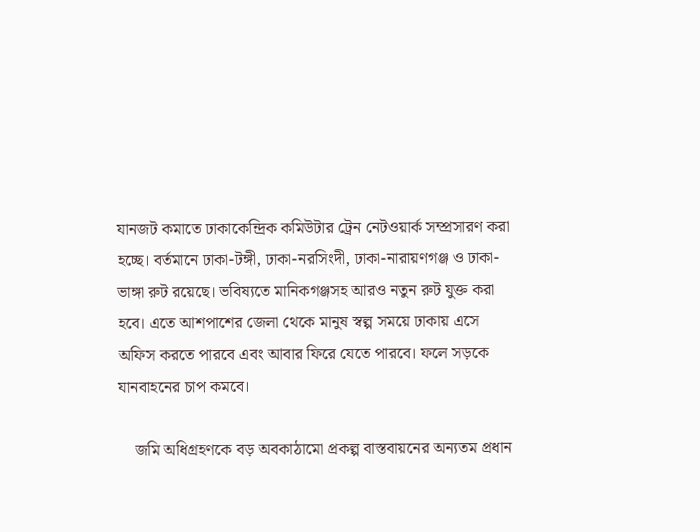যানজট কমাতে ঢাকাকেন্দ্রিক কমিউটার ট্রেন নেটওয়ার্ক সম্প্রসারণ করা হচ্ছে। বর্তমানে ঢাকা-টঙ্গী, ঢাকা-নরসিংদী, ঢাকা-নারায়ণগঞ্জ ও ঢাকা-ভাঙ্গা রুট রয়েছে। ভবিষ্যতে মানিকগঞ্জসহ আরও নতুন রুট যুক্ত করা হবে। এতে আশপাশের জেলা থেকে মানুষ স্বল্প সময়ে ঢাকায় এসে অফিস করতে পারবে এবং আবার ফিরে যেতে পারবে। ফলে সড়কে যানবাহনের চাপ কমবে।

    জমি অধিগ্রহণকে বড় অবকাঠামো প্রকল্প বাস্তবায়নের অন্যতম প্রধান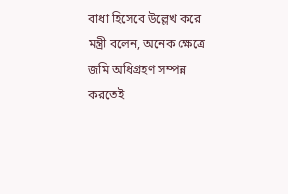বাধা হিসেবে উল্লেখ করে মন্ত্রী বলেন, অনেক ক্ষেত্রে জমি অধিগ্রহণ সম্পন্ন করতেই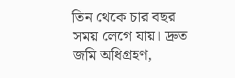তিন থেকে চার বছর সময় লেগে যায়। দ্রুত জমি অধিগ্রহণ,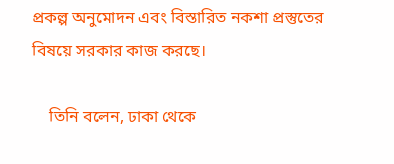প্রকল্প অনুমোদন এবং বিস্তারিত নকশা প্রস্তুতের বিষয়ে সরকার কাজ করছে।

    তিনি বলেন, ঢাকা থেকে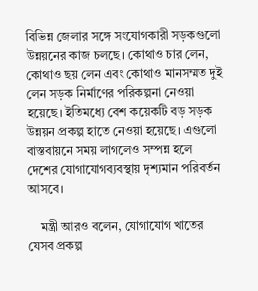বিভিন্ন জেলার সঙ্গে সংযোগকারী সড়কগুলো উন্নয়নের কাজ চলছে। কোথাও চার লেন, কোথাও ছয় লেন এবং কোথাও মানসম্মত দুই লেন সড়ক নির্মাণের পরিকল্পনা নেওয়া হয়েছে। ইতিমধ্যে বেশ কয়েকটি বড় সড়ক উন্নয়ন প্রকল্প হাতে নেওয়া হয়েছে। এগুলো বাস্তবায়নে সময় লাগলেও সম্পন্ন হলে দেশের যোগাযোগব্যবস্থায় দৃশ্যমান পরিবর্তন আসবে।

    মন্ত্রী আরও বলেন, যোগাযোগ খাতের যেসব প্রকল্প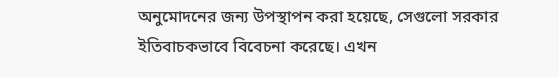অনুমোদনের জন্য উপস্থাপন করা হয়েছে, সেগুলো সরকার ইতিবাচকভাবে বিবেচনা করেছে। এখন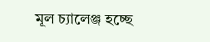মূল চ্যালেঞ্জ হচ্ছে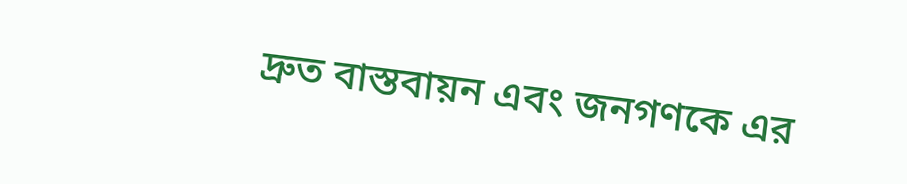দ্রুত বাস্তবায়ন এবং জনগণকে এর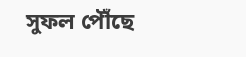সুফল পৌঁছে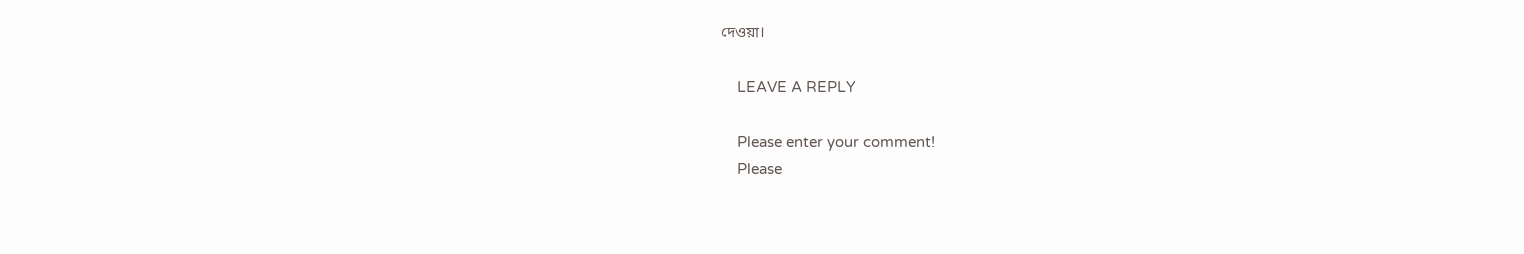দেওয়া।

    LEAVE A REPLY

    Please enter your comment!
    Please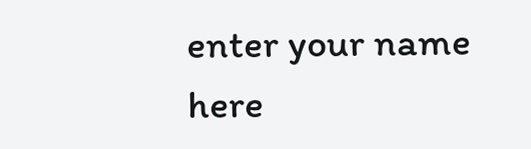enter your name here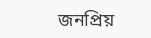জনপ্রিয়